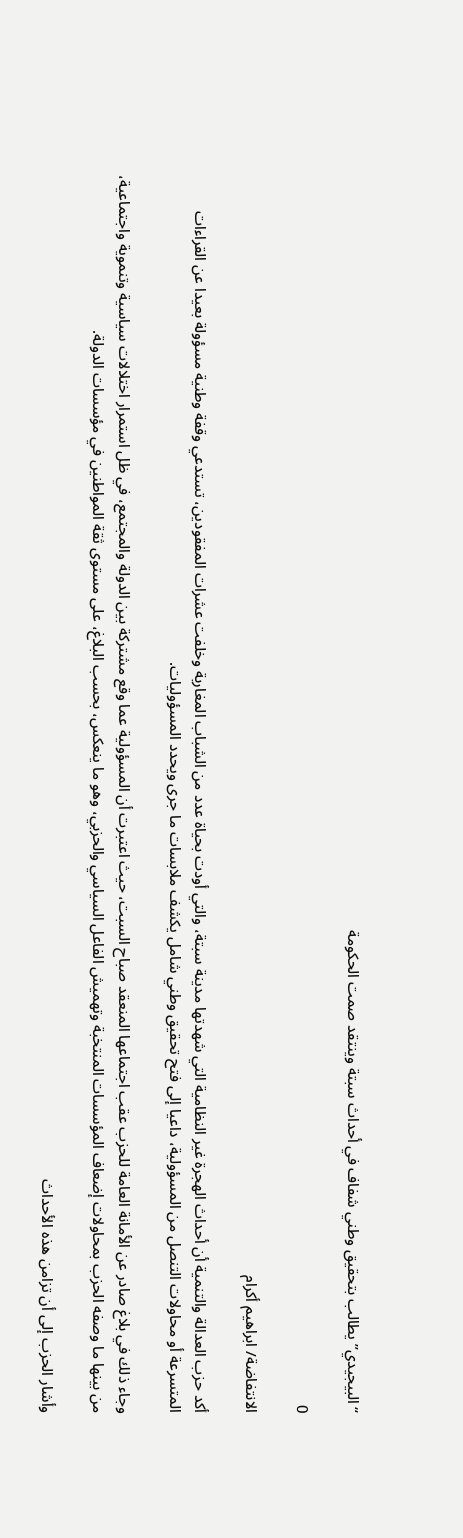“البيجيدي” يطالب بتحقيق وطني شفاف في أحداث سبتة وينتقد صمت الحكومة

0

الانتفاضة/ ابراهيم أكرام

أكد حزب العدالة والتنمية أن أحداث الهجرة غير النظامية التي شهدتها مدينة سبتة، والتي أودت بحياة عدد من الشباب المغاربة وخلفت عشرات المفقودين، تستدعي وقفة وطنية مسؤولة بعيدا عن القراءات المتسرعة أو محاولات التنصل من المسؤولية، داعيا إلى فتح تحقيق وطني شامل يكشف ملابسات ما جرى ويحدد المسؤوليات.

وجاء ذلك في بلاغ صادر عن الأمانة العامة للحزب عقب اجتماعها المنعقد صباح السبت، حيث اعتبرت أن المسؤولية عما وقع مشتركة بين الدولة والمجتمع، في ظل استمرار اختلالات سياسية وتنموية واجتماعية، من بينها ما وصفه الحزب بمحاولات إضعاف المؤسسات المنتخبة وتهميش الفاعل السياسي والحزبي، وهو ما ينعكس، بحسب البلاغ، على مستوى ثقة المواطنين في مؤسسات الدولة.

وأشار الحزب إلى أن تزامن هذه الأحداث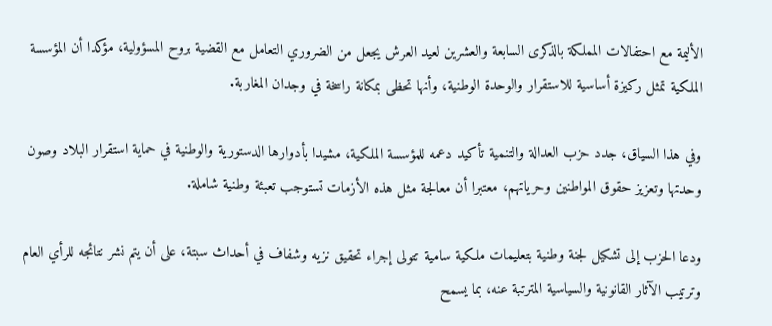الأليمة مع احتفالات المملكة بالذكرى السابعة والعشرين لعيد العرش يجعل من الضروري التعامل مع القضية بروح المسؤولية، مؤكدا أن المؤسسة الملكية تمثل ركيزة أساسية للاستقرار والوحدة الوطنية، وأنها تحظى بمكانة راسخة في وجدان المغاربة.

وفي هذا السياق، جدد حزب العدالة والتنمية تأكيد دعمه للمؤسسة الملكية، مشيدا بأدوارها الدستورية والوطنية في حماية استقرار البلاد وصون وحدتها وتعزيز حقوق المواطنين وحرياتهم، معتبرا أن معالجة مثل هذه الأزمات تستوجب تعبئة وطنية شاملة.

ودعا الحزب إلى تشكيل لجنة وطنية بتعليمات ملكية سامية تتولى إجراء تحقيق نزيه وشفاف في أحداث سبتة، على أن يتم نشر نتائجه للرأي العام وترتيب الآثار القانونية والسياسية المترتبة عنه، بما يسمح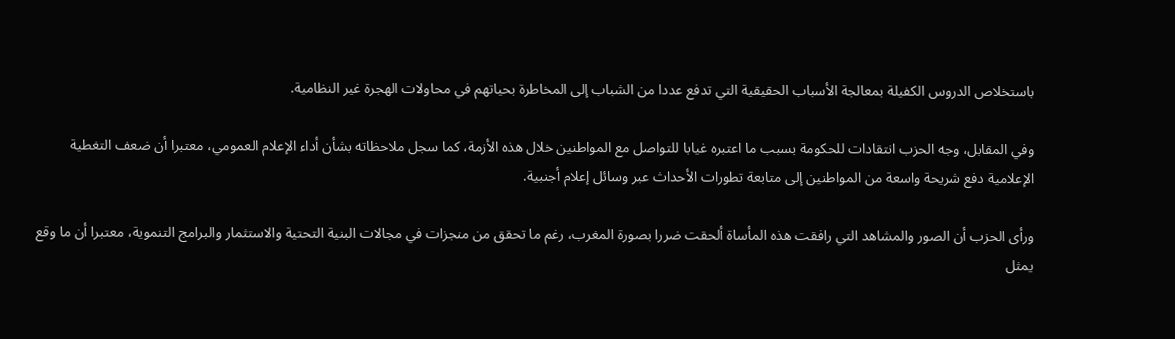باستخلاص الدروس الكفيلة بمعالجة الأسباب الحقيقية التي تدفع عددا من الشباب إلى المخاطرة بحياتهم في محاولات الهجرة غير النظامية.

وفي المقابل، وجه الحزب انتقادات للحكومة بسبب ما اعتبره غيابا للتواصل مع المواطنين خلال هذه الأزمة، كما سجل ملاحظاته بشأن أداء الإعلام العمومي، معتبرا أن ضعف التغطية الإعلامية دفع شريحة واسعة من المواطنين إلى متابعة تطورات الأحداث عبر وسائل إعلام أجنبية.

ورأى الحزب أن الصور والمشاهد التي رافقت هذه المأساة ألحقت ضررا بصورة المغرب، رغم ما تحقق من منجزات في مجالات البنية التحتية والاستثمار والبرامج التنموية، معتبرا أن ما وقع يمثل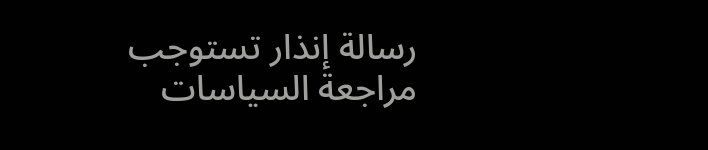رسالة إنذار تستوجب مراجعة السياسات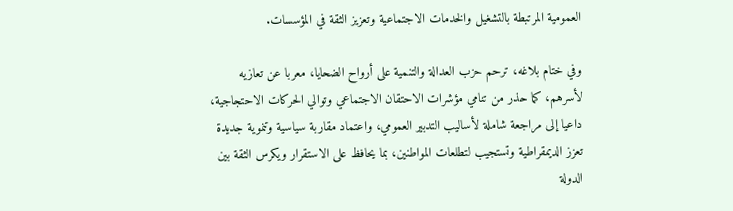العمومية المرتبطة بالتشغيل والخدمات الاجتماعية وتعزيز الثقة في المؤسسات.

وفي ختام بلاغه، ترحم حزب العدالة والتنمية على أرواح الضحايا، معربا عن تعازيه لأسرهم، كما حذر من تنامي مؤشرات الاحتقان الاجتماعي وتوالي الحركات الاحتجاجية، داعيا إلى مراجعة شاملة لأساليب التدبير العمومي، واعتماد مقاربة سياسية وتنموية جديدة تعزز الديمقراطية وتستجيب لتطلعات المواطنين، بما يحافظ على الاستقرار ويكرس الثقة بين الدولة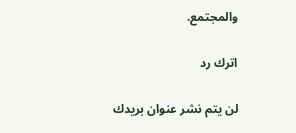والمجتمع.

اترك رد

لن يتم نشر عنوان بريدك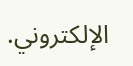الإلكتروني.